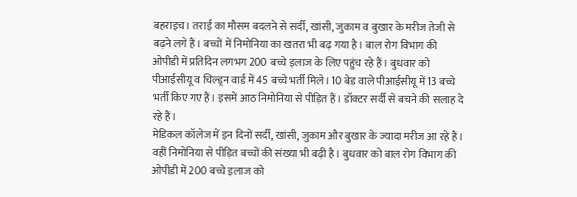बहराइच। तराई का मौसम बदलने से सर्दी, खांसी, जुकाम व बुखार के मरीज तेजी से बढ़ने लगे हैं। बच्चों में निमोनिया का खतरा भी बढ़ गया है। बाल रोग विभाग की ओपीडी में प्रतिदिन लगभग 200 बच्चे इलाज के लिए पहुंच रहे हैं। बुधवार को पीआईसीयू व चिल्ड्रन वार्ड में 45 बच्चे भर्ती मिले। 10 बेड वाले पीआईसीयू में 13 बच्चे भर्ती किए गए हैं। इसमें आठ निमोनिया से पीड़ित हैं। डॉक्टर सर्दी से बचने की सलाह दे रहे हैं।
मेडिकल कॉलेज में इन दिनों सर्दी, खांसी, जुकाम और बुखार के ज्यादा मरीज आ रहे हैं। वहीं निमोनिया से पीड़ित बच्चों की संख्या भी बढ़ी है। बुधवार को बाल रोग विभाग की ओपीडी में 200 बच्चे इलाज को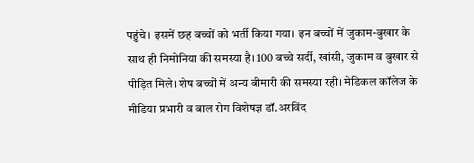पहुंचे। इसमें छह बच्चों को भर्ती किया गया। इन बच्चों में जुकाम-बुखार के साथ ही निमोनिया की समस्या है। 100 बच्चे सर्दी, खांसी, जुकाम व बुखार से पीड़ित मिले। शेष बच्चों में अन्य बीमारी की समस्या रही। मेडिकल कॉलेज के मीडिया प्रभारी व बाल रोग विशेषज्ञ डॉ.अरविंद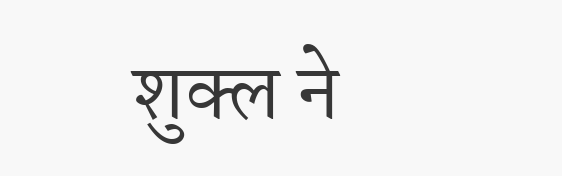शुक्ल ने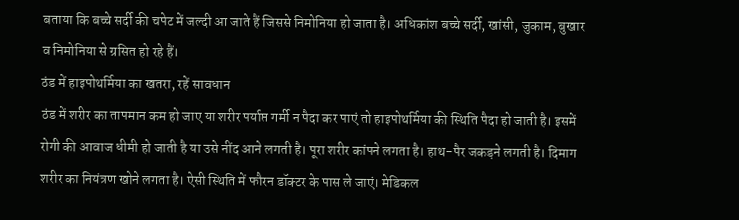बताया कि बच्चे सर्दी की चपेट में जल्दी आ जाते हैं जिससे निमोनिया हो जाता है। अधिकांश बच्चे सर्दी, खांसी, जुकाम, बुखार व निमोनिया से ग्रसित हो रहे हैं।
ठंड में हाइपोथर्मिया का खतरा, रहें सावधान
ठंड में शरीर का तापमान कम हो जाए या शरीर पर्याप्त गर्मी न पैदा कर पाएं तो हाइपोथर्मिया की स्थिति पैदा हो जाती है। इसमें रोगी की आवाज धीमी हो जाती है या उसे नींद आने लगती है। पूरा शरीर कांपने लगता है। हाथ-पैर जकड़ने लगती है। दिमाग शरीर का नियंत्रण खोने लगता है। ऐसी स्थिति में फौरन डॉक्टर के पास ले जाएं। मेडिकल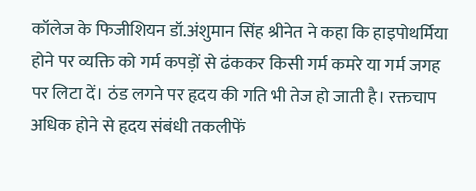कॉलेज के फिजीशियन डॉ.अंशुमान सिंह श्रीनेत ने कहा कि हाइपोथर्मिया होने पर व्यक्ति को गर्म कपड़ों से ढंककर किसी गर्म कमरे या गर्म जगह पर लिटा दें। ठंड लगने पर हृदय की गति भी तेज हो जाती है। रक्तचाप अधिक होने से हृदय संबंधी तकलीफें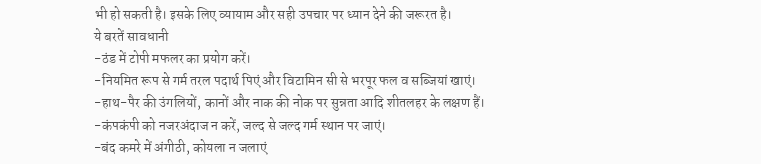भी हो सकती है। इसके लिए व्यायाम और सही उपचार पर ध्यान देने की जरूरत है।
ये बरतें सावधानी
-ठंड में टोपी मफलर का प्रयोग करें।
-नियमित रूप से गर्म तरल पदार्थ पिएं और विटामिन सी से भरपूर फल व सब्जियां खाएं।
-हाथ-पैर की उंगलियों, कानों और नाक की नोक पर सुन्नता आदि शीतलहर के लक्षण हैं।
-कंपकंपी को नजरअंदाज न करें, जल्द से जल्द गर्म स्थान पर जाएं।
-बंद कमरे में अंगीठी, कोयला न जलाएं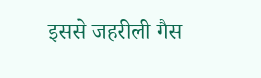इससे जहरीली गैस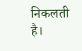निकलती है।